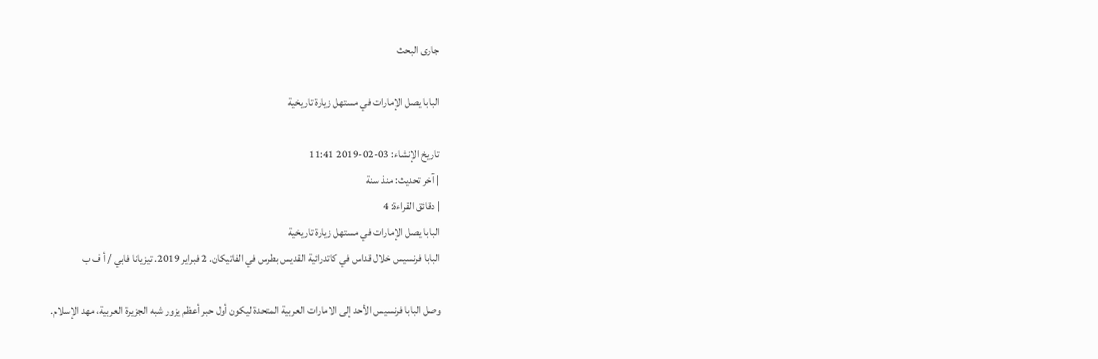جارى البحث

البابا يصل الإمارات في مستهل زيارة تاريخية

تاريخ الإنشاء: 03-02-2019 11:41
| آخر تحديث: منذ سنة
| دقائق القراءة: 4
البابا يصل الإمارات في مستهل زيارة تاريخية
البابا فرنسيس خلال قداس في كاتدرائية القديس بطرس في الفاتيكان. 2 فبراير 2019. تيزيانا فابي / أ ف ب

وصل البابا فرنسيس الأحد إلى الامارات العربية المتحدة ليكون أول حبر أعظم يزور شبه الجزيرة العربية، مهد الإسلام.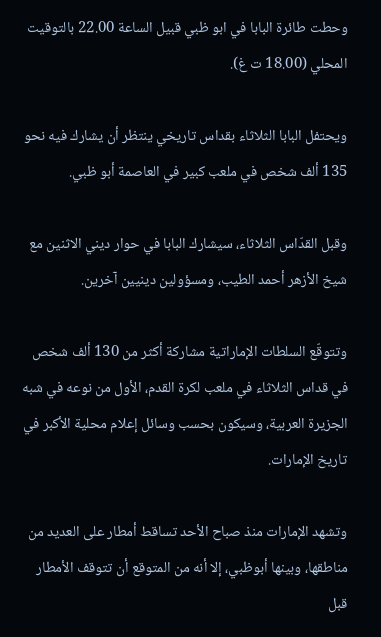وحطت طائرة البابا في ابو ظبي قبيل الساعة 22.00 بالتوقيت المحلي (18.00 ت غ).

ويحتفل البابا الثلاثاء بقداس تاريخي ينتظر أن يشارك فيه نحو 135 ألف شخص في ملعب كبير في العاصمة أبو ظبي.

وقبل القدّاس الثلاثاء، سيشارك البابا في حوار ديني الاثنين مع شيخ الأزهر أحمد الطيب، ومسؤولين دينيين آخرين.

وتتوقّع السلطات الإماراتية مشاركة أكثر من 130 ألف شخص في قداس الثلاثاء في ملعب لكرة القدم، الأول من نوعه في شبه الجزيرة العربية، وسيكون بحسب وسائل إعلام محلية الأكبر في تاريخ الإمارات.

وتشهد الإمارات منذ صباح الأحد تساقط أمطار على العديد من مناطقها، وبينها أبوظبي، إلا أنه من المتوقع أن تتوقف الأمطار قبل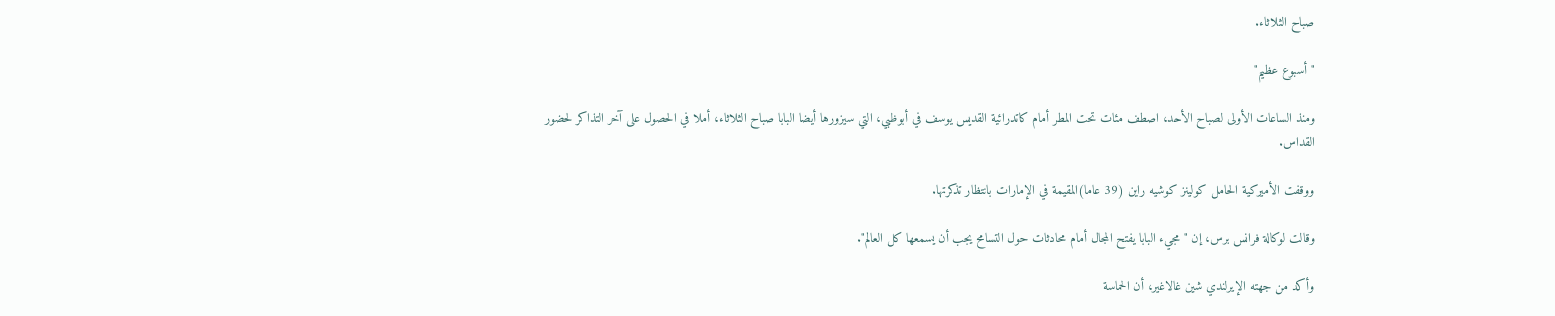صباح الثلاثاء.

"أسبوع عظيم"

ومنذ الساعات الأولى لصباح الأحد، اصطف مئات تحت المطر أمام كاتدرائية القديس يوسف في أبوظبي، التي سيزورها أيضا البابا صباح الثلاثاء، أملا في الحصول على آخر التذاكر لحضور القداس.

ووقفت الأميركية الحامل كولينز كوشيه راين (39 عاما)المقيمة في الإمارات بانتظار تذكرتها.

وقالت لوكالة فرانس برس، إن "مجيء البابا يفتح المجال أمام محادثات حول التسامح يجب أن يسمعها كل العالم".

وأكد من جهته الإيرلندي شين غالاغير، أن الحماسة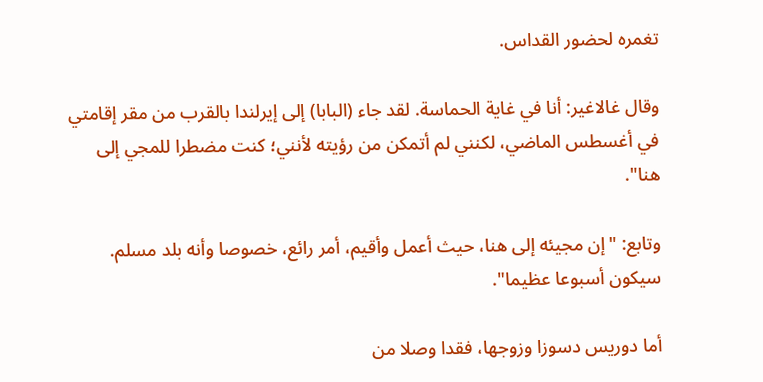تغمره لحضور القداس.

وقال غالاغير: أنا في غاية الحماسة. لقد جاء (البابا) إلى إيرلندا بالقرب من مقر إقامتي في أغسطس الماضي، لكنني لم أتمكن من رؤيته لأنني؛ كنت مضطرا للمجي إلى هنا".

وتابع: "إن مجيئه إلى هنا، حيث أعمل وأقيم، أمر رائع، خصوصا وأنه بلد مسلم. سيكون أسبوعا عظيما".

أما دوريس دسوزا وزوجها، فقدا وصلا من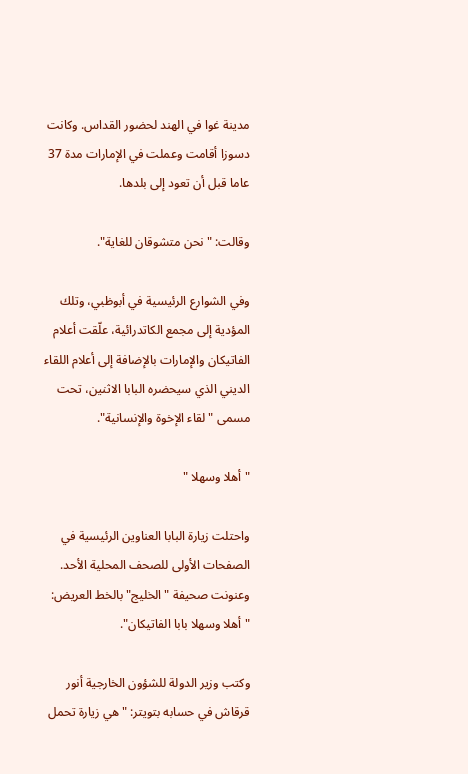مدينة غوا في الهند لحضور القداس. وكانت دسوزا أقامت وعملت في الإمارات مدة 37 عاما قبل أن تعود إلى بلدها.

وقالت: "نحن متشوقان للغاية".

وفي الشوارع الرئيسية في أبوظبي، وتلك المؤدية إلى مجمع الكاتدرائية، علّقت أعلام الفاتيكان والإمارات بالإضافة إلى أعلام اللقاء الديني الذي سيحضره البابا الاثنين، تحت مسمى "لقاء الإخوة والإنسانية".

"أهلا وسهلا "

واحتلت زيارة البابا العناوين الرئيسية في الصفحات الأولى للصحف المحلية الأحد. وعنونت صحيفة "الخليج" بالخط العريض: "أهلا وسهلا بابا الفاتيكان".

وكتب وزير الدولة للشؤون الخارجية أنور قرقاش في حسابه بتويتر: "هي زيارة تحمل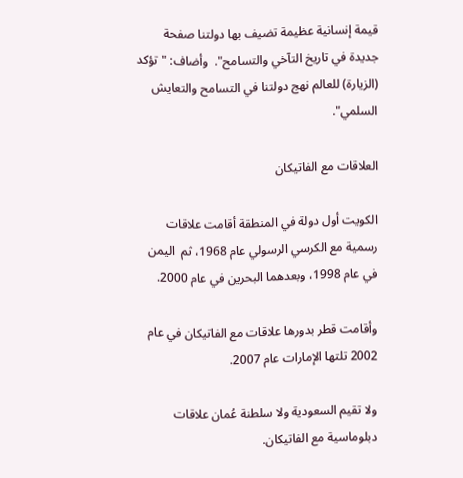قيمة إنسانية عظيمة تضيف بها دولتنا صفحة جديدة في تاريخ التآخي والتسامح".  وأضاف: "تؤكد (الزيارة) للعالم نهج دولتنا في التسامح والتعايش السلمي".

العلاقات مع الفاتيكان

الكويت أول دولة في المنطقة أقامت علاقات رسمية مع الكرسي الرسولي عام 1968، ثم  اليمن في عام 1998، وبعدهما البحرين في عام 2000.

وأقامت قطر بدورها علاقات مع الفاتيكان في عام 2002 تلتها الإمارات عام 2007.

ولا تقيم السعودية ولا سلطنة عُمان علاقات دبلوماسية مع الفاتيكان.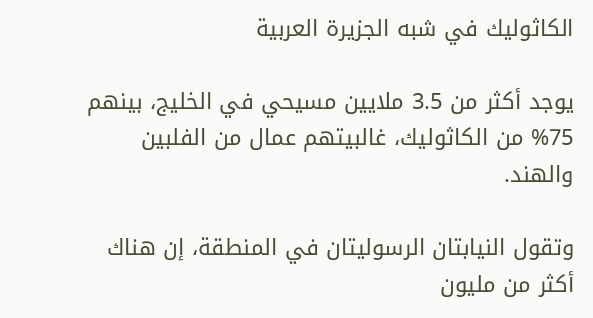الكاثوليك في شبه الجزيرة العربية

يوجد أكثر من 3.5 ملايين مسيحي في الخليج، بينهم 75% من الكاثوليك، غالبيتهم عمال من الفلبين والهند.

وتقول النيابتان الرسوليتان في المنطقة، إن هناك أكثر من مليون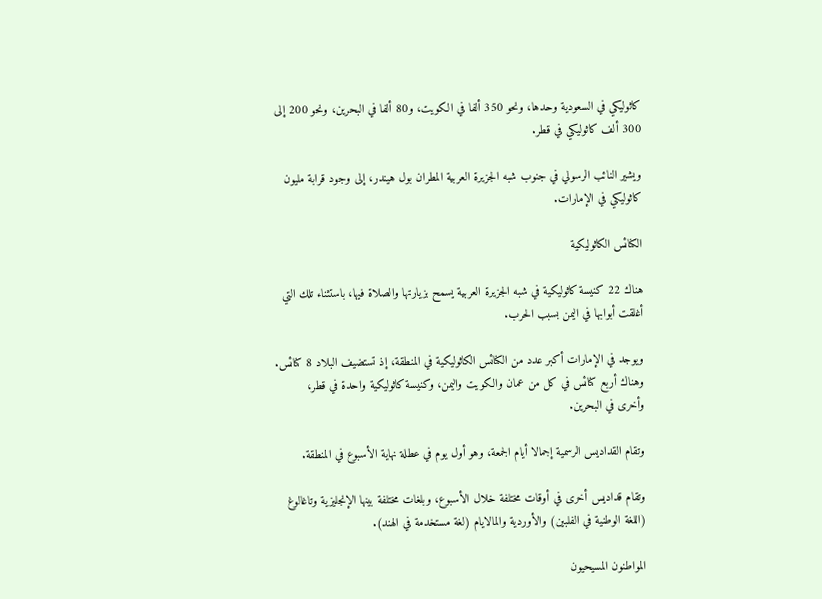كاثوليكي في السعودية وحدها، ونحو 350 ألفا في الكويت، و80 ألفا في البحرين، ونحو 200 إلى 300 ألف كاثوليكي في قطر.

ويشير النائب الرسولي في جنوب شبه الجزيرة العربية المطران بول هيندر، إلى وجود قرابة مليون كاثوليكي في الإمارات.

الكنائس الكاثوليكية

هناك 22 كنيسة كاثوليكية في شبه الجزيرة العربية يسمح بزيارتها والصلاة فيها، باستثناء تلك التي أغلقت أبوابها في اليمن بسبب الحرب.

ويوجد في الإمارات أكبر عدد من الكنائس الكاثوليكية في المنطقة، إذ تستضيف البلاد 8 كنائس. وهناك أربع كنائس في كل من عمان والكويت واليمن، وكنيسة كاثوليكية واحدة في قطر، وأخرى في البحرين.

وتقام القداديس الرسمية إجمالا أيام الجمعة، وهو أول يوم في عطلة نهاية الأسبوع في المنطقة.

وتقام قداديس أخرى في أوقات مختلفة خلال الأسبوع، وبلغات مختلفة بينها الإنجليزية وتاغالوغ (اللغة الوطنية في الفلبين) والأوردية والمالايام (لغة مستخدمة في الهند).

المواطنون المسيحيون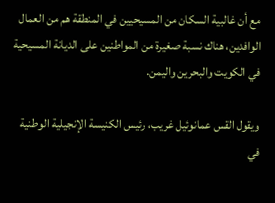مع أن غالبية السكان من المسيحيين في المنطقة هم من العمال الوافدين، هناك نسبة صغيرة من المواطنين على الديانة المسيحية في الكويت والبحرين واليمن.

ويقول القس عمانوئيل غريب، رئيس الكنيسة الإنجيلية الوطنية في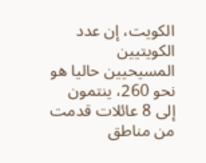الكويت، إن عدد الكويتيين المسيحيين حاليا هو نحو 260، ينتمون إلى 8 عائلات قدمت من مناطق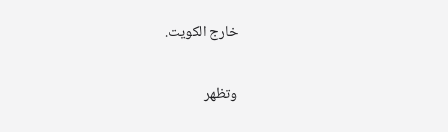خارج الكويت.

وتظهر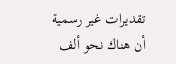تقديرات غير رسمية أن هناك نحو ألف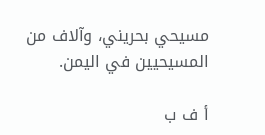مسيحي بحريني، وآلاف من المسيحيين في اليمن.

أ ف ب